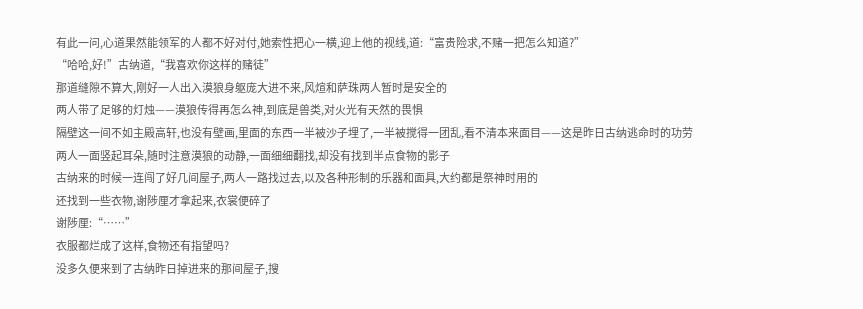有此一问,心道果然能领军的人都不好对付,她索性把心一横,迎上他的视线,道:“富贵险求,不赌一把怎么知道?”
“哈哈,好!”古纳道,“我喜欢你这样的赌徒”
那道缝隙不算大,刚好一人出入漠狼身躯庞大进不来,风煊和萨珠两人暂时是安全的
两人带了足够的灯烛——漠狼传得再怎么神,到底是兽类,对火光有天然的畏惧
隔壁这一间不如主殿高轩,也没有壁画,里面的东西一半被沙子埋了,一半被搅得一团乱,看不清本来面目——这是昨日古纳逃命时的功劳
两人一面竖起耳朵,随时注意漠狼的动静,一面细细翻找,却没有找到半点食物的影子
古纳来的时候一连闯了好几间屋子,两人一路找过去,以及各种形制的乐器和面具,大约都是祭神时用的
还找到一些衣物,谢陟厘才拿起来,衣裳便碎了
谢陟厘:“……”
衣服都烂成了这样,食物还有指望吗?
没多久便来到了古纳昨日掉进来的那间屋子,搜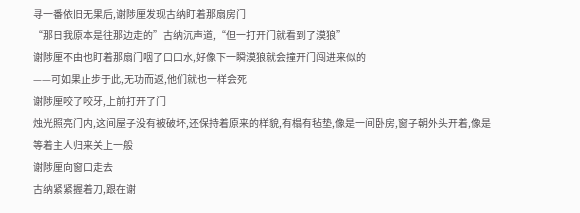寻一番依旧无果后,谢陟厘发现古纳盯着那扇房门
“那日我原本是往那边走的”古纳沉声道,“但一打开门就看到了漠狼”
谢陟厘不由也盯着那扇门咽了口口水,好像下一瞬漠狼就会撞开门闯进来似的
——可如果止步于此,无功而返,他们就也一样会死
谢陟厘咬了咬牙,上前打开了门
烛光照亮门内,这间屋子没有被破坏,还保持着原来的样貌,有榻有毡垫,像是一间卧房,窗子朝外头开着,像是等着主人归来关上一般
谢陟厘向窗口走去
古纳紧紧握着刀,跟在谢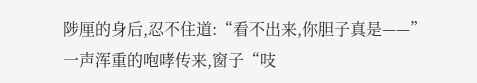陟厘的身后,忍不住道:“看不出来,你胆子真是——”
一声浑重的咆哮传来,窗子“吱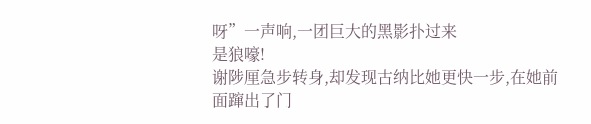呀”一声响,一团巨大的黑影扑过来
是狼嚎!
谢陟厘急步转身,却发现古纳比她更快一步,在她前面蹿出了门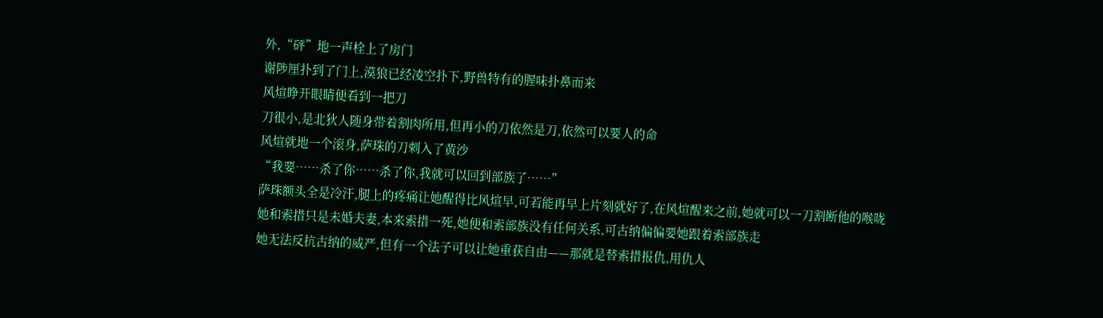外,“砰”地一声栓上了房门
谢陟厘扑到了门上,漠狼已经凌空扑下,野兽特有的腥味扑鼻而来
风煊睁开眼睛便看到一把刀
刀很小,是北狄人随身带着割肉所用,但再小的刀依然是刀,依然可以要人的命
风煊就地一个滚身,萨珠的刀刺入了黄沙
“我要……杀了你……杀了你,我就可以回到部族了……”
萨珠额头全是冷汗,腿上的疼痛让她醒得比风煊早,可若能再早上片刻就好了,在风煊醒来之前,她就可以一刀割断他的喉咙
她和索措只是未婚夫妻,本来索措一死,她便和索部族没有任何关系,可古纳偏偏要她跟着索部族走
她无法反抗古纳的威严,但有一个法子可以让她重获自由——那就是替索措报仇,用仇人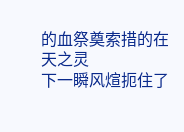的血祭奠索措的在天之灵
下一瞬风煊扼住了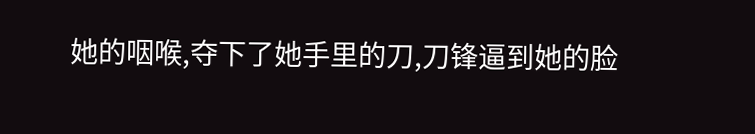她的咽喉,夺下了她手里的刀,刀锋逼到她的脸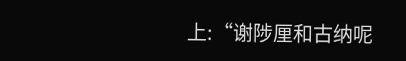上:“谢陟厘和古纳呢